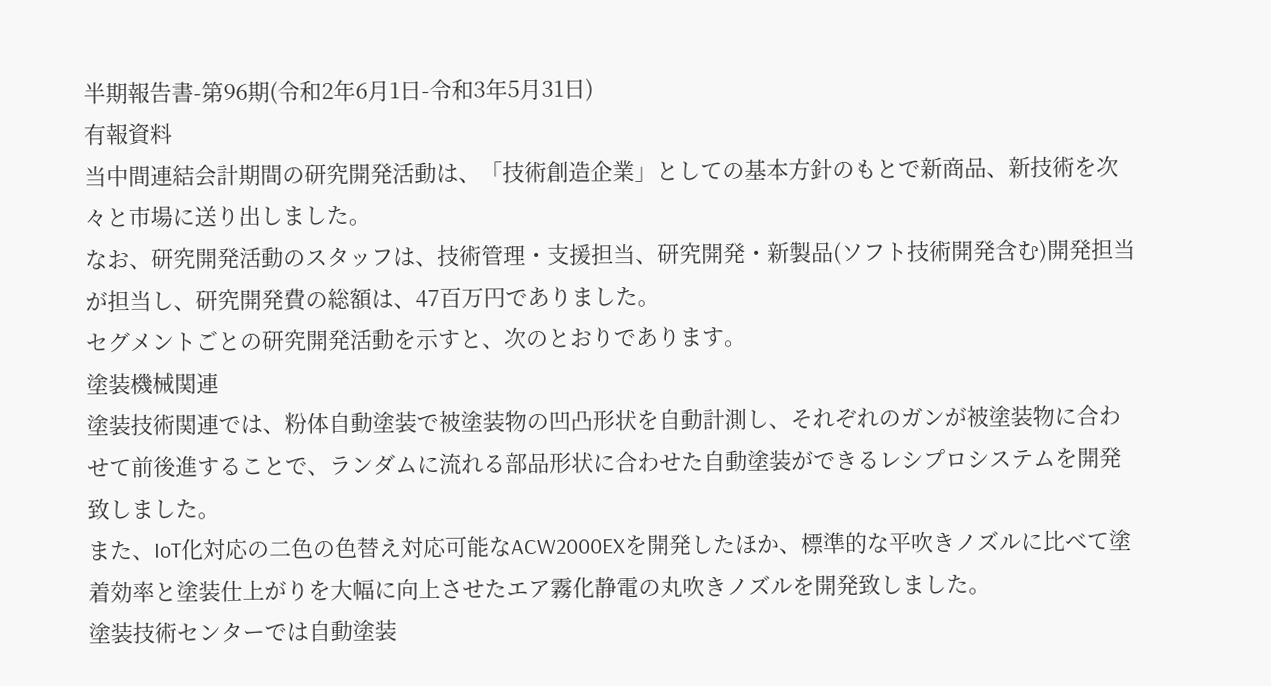半期報告書-第96期(令和2年6月1日-令和3年5月31日)
有報資料
当中間連結会計期間の研究開発活動は、「技術創造企業」としての基本方針のもとで新商品、新技術を次々と市場に送り出しました。
なお、研究開発活動のスタッフは、技術管理・支援担当、研究開発・新製品(ソフト技術開発含む)開発担当が担当し、研究開発費の総額は、47百万円でありました。
セグメントごとの研究開発活動を示すと、次のとおりであります。
塗装機械関連
塗装技術関連では、粉体自動塗装で被塗装物の凹凸形状を自動計測し、それぞれのガンが被塗装物に合わせて前後進することで、ランダムに流れる部品形状に合わせた自動塗装ができるレシプロシステムを開発致しました。
また、IoT化対応の二色の色替え対応可能なACW2000EXを開発したほか、標準的な平吹きノズルに比べて塗着効率と塗装仕上がりを大幅に向上させたエア霧化静電の丸吹きノズルを開発致しました。
塗装技術センターでは自動塗装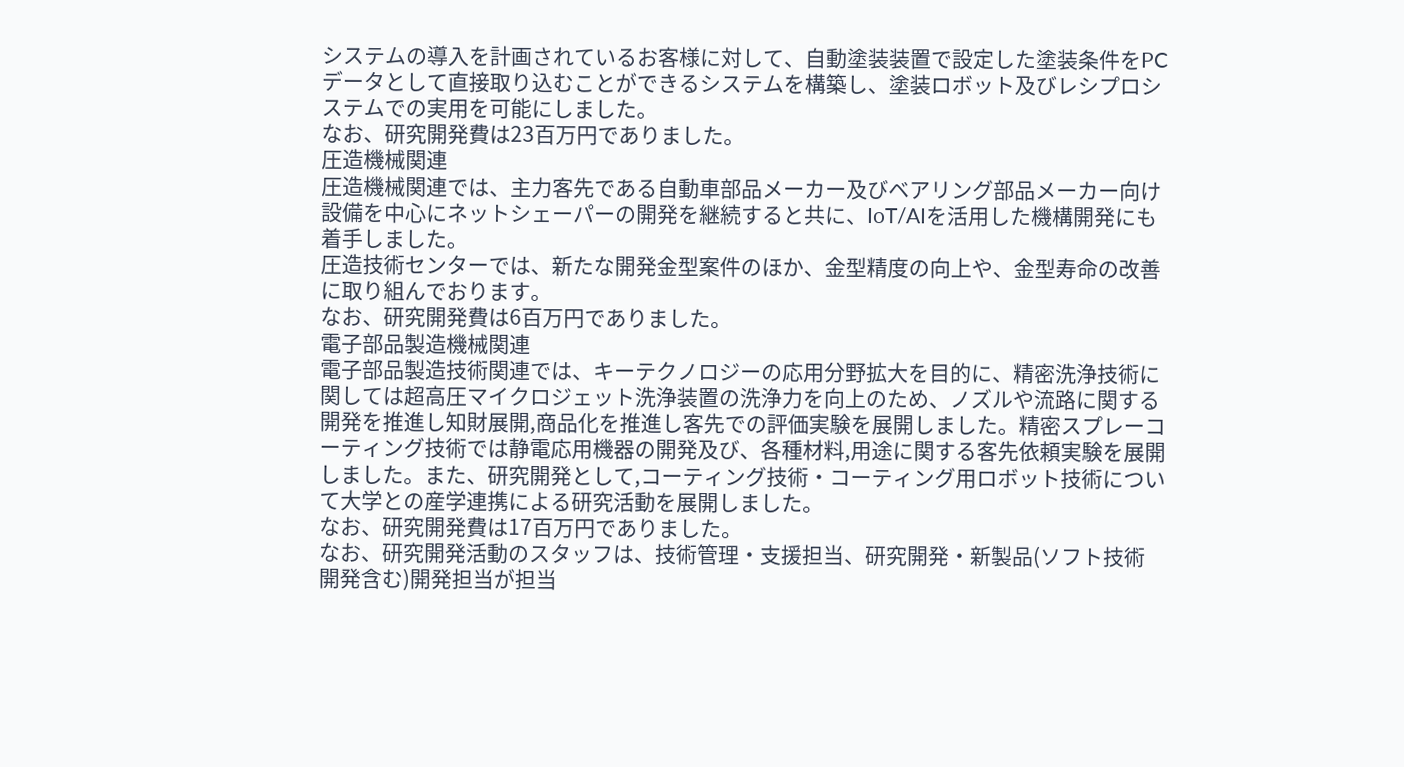システムの導入を計画されているお客様に対して、自動塗装装置で設定した塗装条件をPCデータとして直接取り込むことができるシステムを構築し、塗装ロボット及びレシプロシステムでの実用を可能にしました。
なお、研究開発費は23百万円でありました。
圧造機械関連
圧造機械関連では、主力客先である自動車部品メーカー及びベアリング部品メーカー向け設備を中心にネットシェーパーの開発を継続すると共に、IoT/AIを活用した機構開発にも着手しました。
圧造技術センターでは、新たな開発金型案件のほか、金型精度の向上や、金型寿命の改善に取り組んでおります。
なお、研究開発費は6百万円でありました。
電子部品製造機械関連
電子部品製造技術関連では、キーテクノロジーの応用分野拡大を目的に、精密洗浄技術に関しては超高圧マイクロジェット洗浄装置の洗浄力を向上のため、ノズルや流路に関する開発を推進し知財展開,商品化を推進し客先での評価実験を展開しました。精密スプレーコーティング技術では静電応用機器の開発及び、各種材料,用途に関する客先依頼実験を展開しました。また、研究開発として,コーティング技術・コーティング用ロボット技術について大学との産学連携による研究活動を展開しました。
なお、研究開発費は17百万円でありました。
なお、研究開発活動のスタッフは、技術管理・支援担当、研究開発・新製品(ソフト技術開発含む)開発担当が担当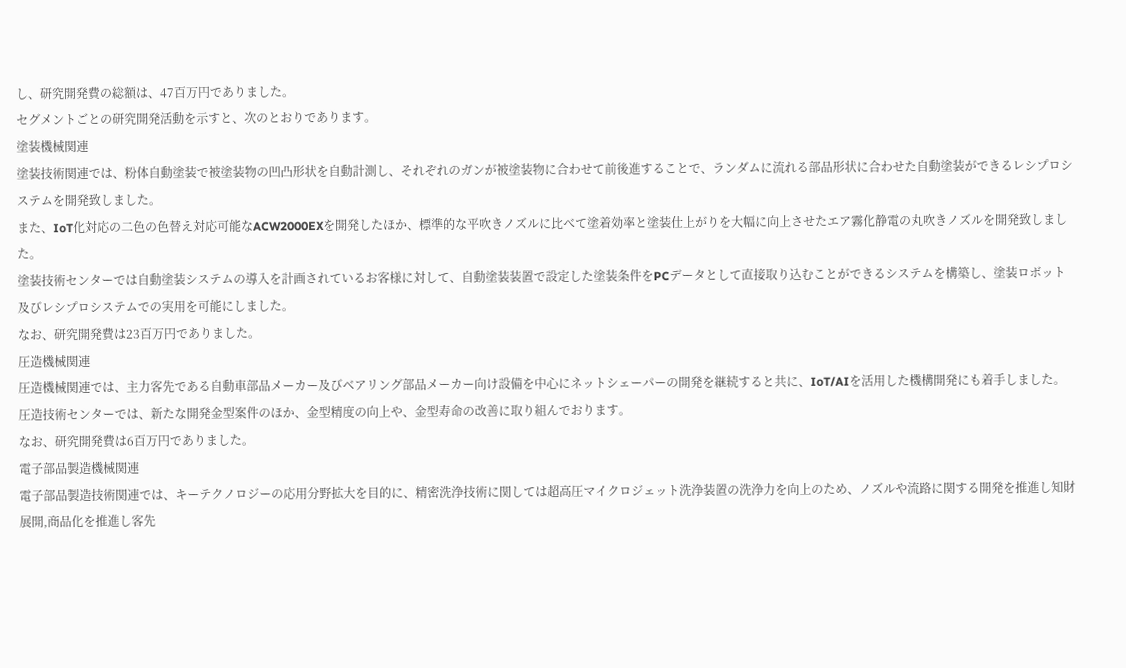し、研究開発費の総額は、47百万円でありました。
セグメントごとの研究開発活動を示すと、次のとおりであります。
塗装機械関連
塗装技術関連では、粉体自動塗装で被塗装物の凹凸形状を自動計測し、それぞれのガンが被塗装物に合わせて前後進することで、ランダムに流れる部品形状に合わせた自動塗装ができるレシプロシステムを開発致しました。
また、IoT化対応の二色の色替え対応可能なACW2000EXを開発したほか、標準的な平吹きノズルに比べて塗着効率と塗装仕上がりを大幅に向上させたエア霧化静電の丸吹きノズルを開発致しました。
塗装技術センターでは自動塗装システムの導入を計画されているお客様に対して、自動塗装装置で設定した塗装条件をPCデータとして直接取り込むことができるシステムを構築し、塗装ロボット及びレシプロシステムでの実用を可能にしました。
なお、研究開発費は23百万円でありました。
圧造機械関連
圧造機械関連では、主力客先である自動車部品メーカー及びベアリング部品メーカー向け設備を中心にネットシェーパーの開発を継続すると共に、IoT/AIを活用した機構開発にも着手しました。
圧造技術センターでは、新たな開発金型案件のほか、金型精度の向上や、金型寿命の改善に取り組んでおります。
なお、研究開発費は6百万円でありました。
電子部品製造機械関連
電子部品製造技術関連では、キーテクノロジーの応用分野拡大を目的に、精密洗浄技術に関しては超高圧マイクロジェット洗浄装置の洗浄力を向上のため、ノズルや流路に関する開発を推進し知財展開,商品化を推進し客先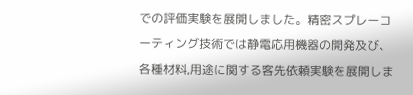での評価実験を展開しました。精密スプレーコーティング技術では静電応用機器の開発及び、各種材料,用途に関する客先依頼実験を展開しま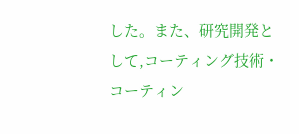した。また、研究開発として,コーティング技術・コーティン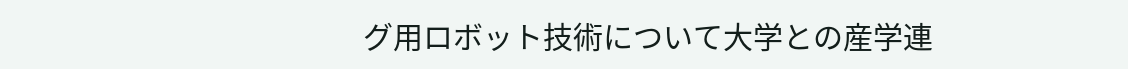グ用ロボット技術について大学との産学連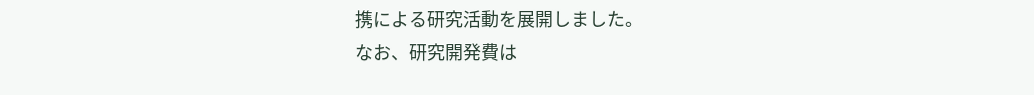携による研究活動を展開しました。
なお、研究開発費は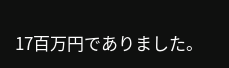17百万円でありました。